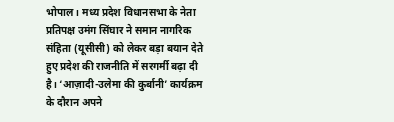भोपाल। मध्य प्रदेश विधानसभा के नेता प्रतिपक्ष उमंग सिंघार ने समान नागरिक संहिता (यूसीसी) को लेकर बड़ा बयान देते हुए प्रदेश की राजनीति में सरगर्मी बढ़ा दी है। ‘आज़ादी-उलेमा की कुर्बानी’ कार्यक्रम के दौरान अपने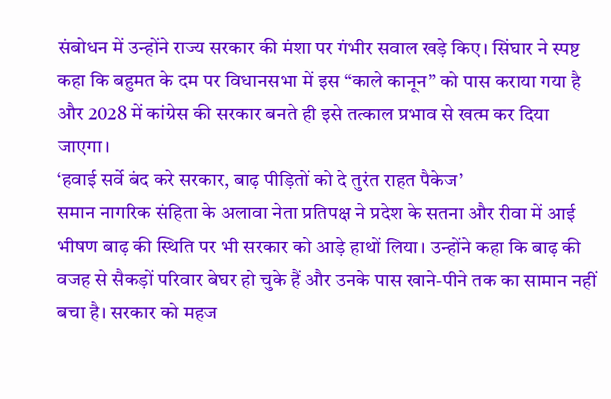संबोधन में उन्होंने राज्य सरकार की मंशा पर गंभीर सवाल खड़े किए। सिंघार ने स्पष्ट कहा कि बहुमत के दम पर विधानसभा में इस “काले कानून” को पास कराया गया है और 2028 में कांग्रेस की सरकार बनते ही इसे तत्काल प्रभाव से खत्म कर दिया जाएगा।
‘हवाई सर्वे बंद करे सरकार, बाढ़ पीड़ितों को दे तुरंत राहत पैकेज’
समान नागरिक संहिता के अलावा नेता प्रतिपक्ष ने प्रदेश के सतना और रीवा में आई भीषण बाढ़ की स्थिति पर भी सरकार को आड़े हाथों लिया। उन्होंने कहा कि बाढ़ की वजह से सैकड़ों परिवार बेघर हो चुके हैं और उनके पास खाने-पीने तक का सामान नहीं बचा है। सरकार को महज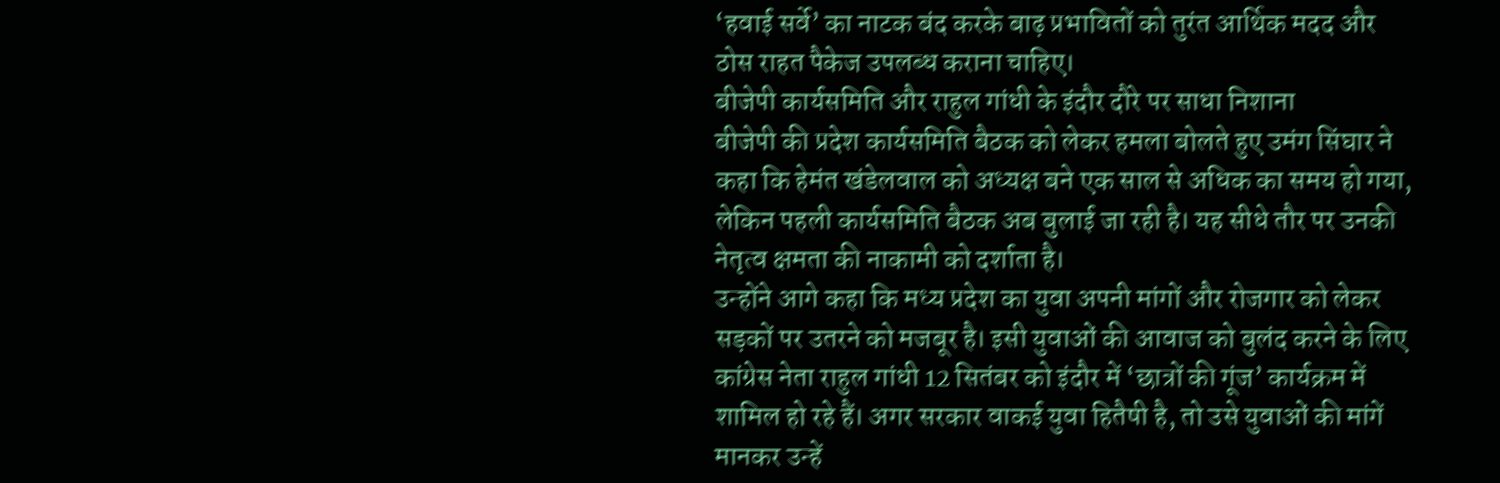‘हवाई सर्वे’ का नाटक बंद करके बाढ़ प्रभावितों को तुरंत आर्थिक मदद और ठोस राहत पैकेज उपलब्ध कराना चाहिए।
बीजेपी कार्यसमिति और राहुल गांधी के इंदौर दौरे पर साधा निशाना
बीजेपी की प्रदेश कार्यसमिति बैठक को लेकर हमला बोलते हुए उमंग सिंघार ने कहा कि हेमंत खंडेलवाल को अध्यक्ष बने एक साल से अधिक का समय हो गया, लेकिन पहली कार्यसमिति बैठक अब बुलाई जा रही है। यह सीधे तौर पर उनकी नेतृत्व क्षमता की नाकामी को दर्शाता है।
उन्होंने आगे कहा कि मध्य प्रदेश का युवा अपनी मांगों और रोजगार को लेकर सड़कों पर उतरने को मजबूर है। इसी युवाओं की आवाज को बुलंद करने के लिए कांग्रेस नेता राहुल गांधी 12 सितंबर को इंदौर में ‘छात्रों की गूंज’ कार्यक्रम में शामिल हो रहे हैं। अगर सरकार वाकई युवा हितैषी है, तो उसे युवाओं की मांगें मानकर उन्हें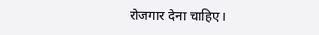रोजगार देना चाहिए।